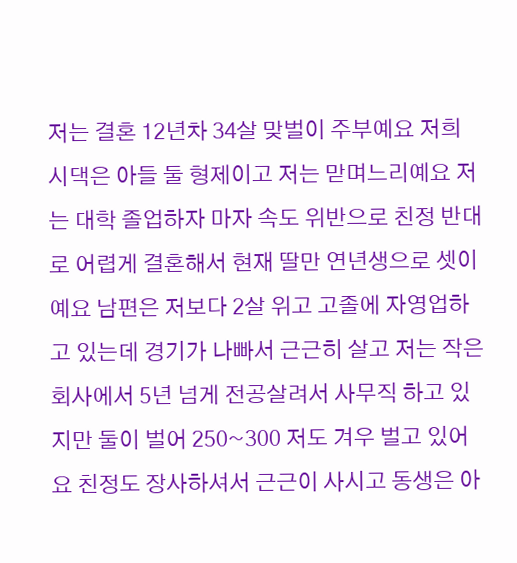저는 결혼 12년차 34살 맞벌이 주부예요 저희 시댁은 아들 둘 형제이고 저는 맏며느리예요 저는 대학 졸업하자 마자 속도 위반으로 친정 반대로 어렵게 결혼해서 현재 딸만 연년생으로 셋이예요 남편은 저보다 2살 위고 고졸에 자영업하고 있는데 경기가 나빠서 근근히 살고 저는 작은 회사에서 5년 넘게 전공살려서 사무직 하고 있지만 둘이 벌어 250~300 저도 겨우 벌고 있어요 친정도 장사하셔서 근근이 사시고 동생은 아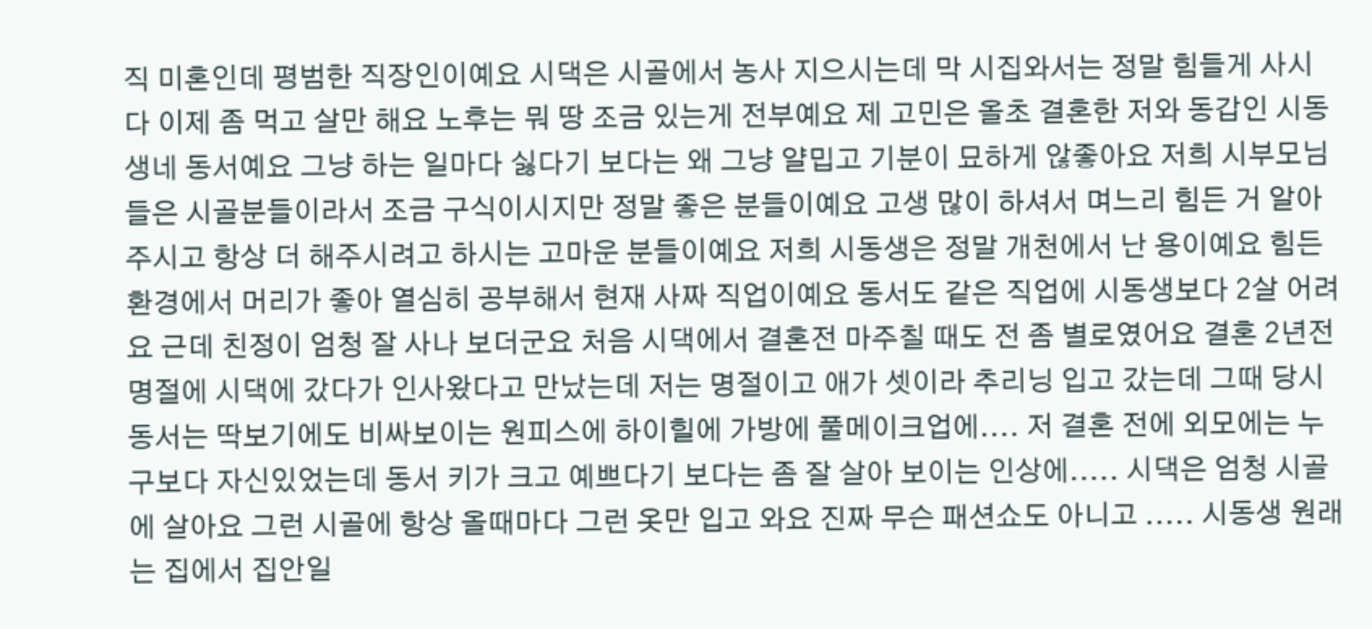직 미혼인데 평범한 직장인이예요 시댁은 시골에서 농사 지으시는데 막 시집와서는 정말 힘들게 사시다 이제 좀 먹고 살만 해요 노후는 뭐 땅 조금 있는게 전부예요 제 고민은 올초 결혼한 저와 동갑인 시동생네 동서예요 그냥 하는 일마다 싫다기 보다는 왜 그냥 얄밉고 기분이 묘하게 않좋아요 저희 시부모님들은 시골분들이라서 조금 구식이시지만 정말 좋은 분들이예요 고생 많이 하셔서 며느리 힘든 거 알아 주시고 항상 더 해주시려고 하시는 고마운 분들이예요 저희 시동생은 정말 개천에서 난 용이예요 힘든 환경에서 머리가 좋아 열심히 공부해서 현재 사짜 직업이예요 동서도 같은 직업에 시동생보다 2살 어려요 근데 친정이 엄청 잘 사나 보더군요 처음 시댁에서 결혼전 마주칠 때도 전 좀 별로였어요 결혼 2년전 명절에 시댁에 갔다가 인사왔다고 만났는데 저는 명절이고 애가 셋이라 추리닝 입고 갔는데 그때 당시 동서는 딱보기에도 비싸보이는 원피스에 하이힐에 가방에 풀메이크업에.... 저 결혼 전에 외모에는 누구보다 자신있었는데 동서 키가 크고 예쁘다기 보다는 좀 잘 살아 보이는 인상에..... 시댁은 엄청 시골에 살아요 그런 시골에 항상 올때마다 그런 옷만 입고 와요 진짜 무슨 패션쇼도 아니고 ..... 시동생 원래는 집에서 집안일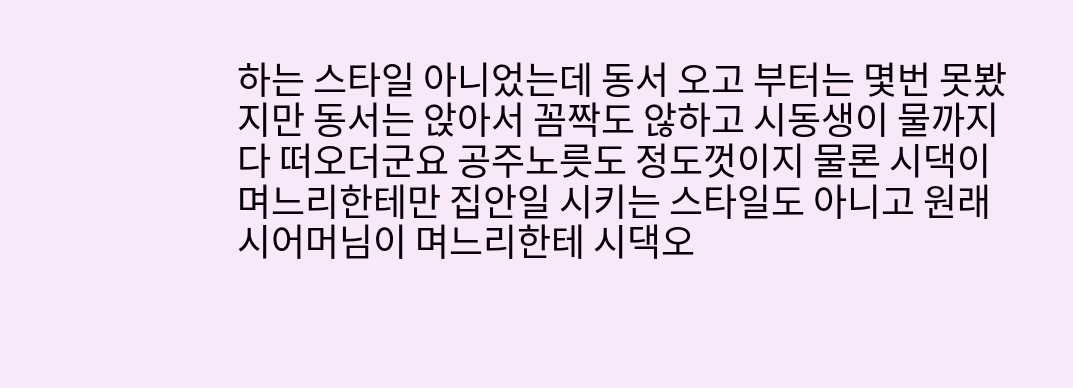하는 스타일 아니었는데 동서 오고 부터는 몇번 못봤지만 동서는 앉아서 꼼짝도 않하고 시동생이 물까지 다 떠오더군요 공주노릇도 정도껏이지 물론 시댁이 며느리한테만 집안일 시키는 스타일도 아니고 원래 시어머님이 며느리한테 시댁오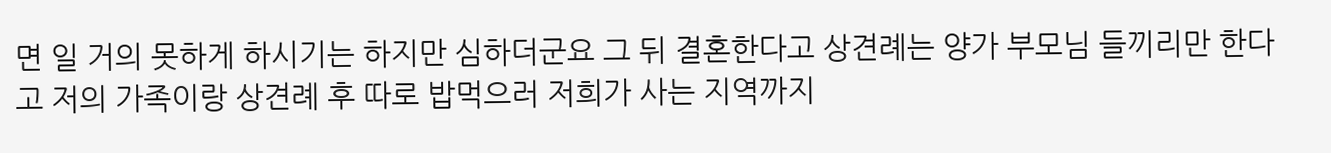면 일 거의 못하게 하시기는 하지만 심하더군요 그 뒤 결혼한다고 상견례는 양가 부모님 들끼리만 한다고 저의 가족이랑 상견례 후 따로 밥먹으러 저희가 사는 지역까지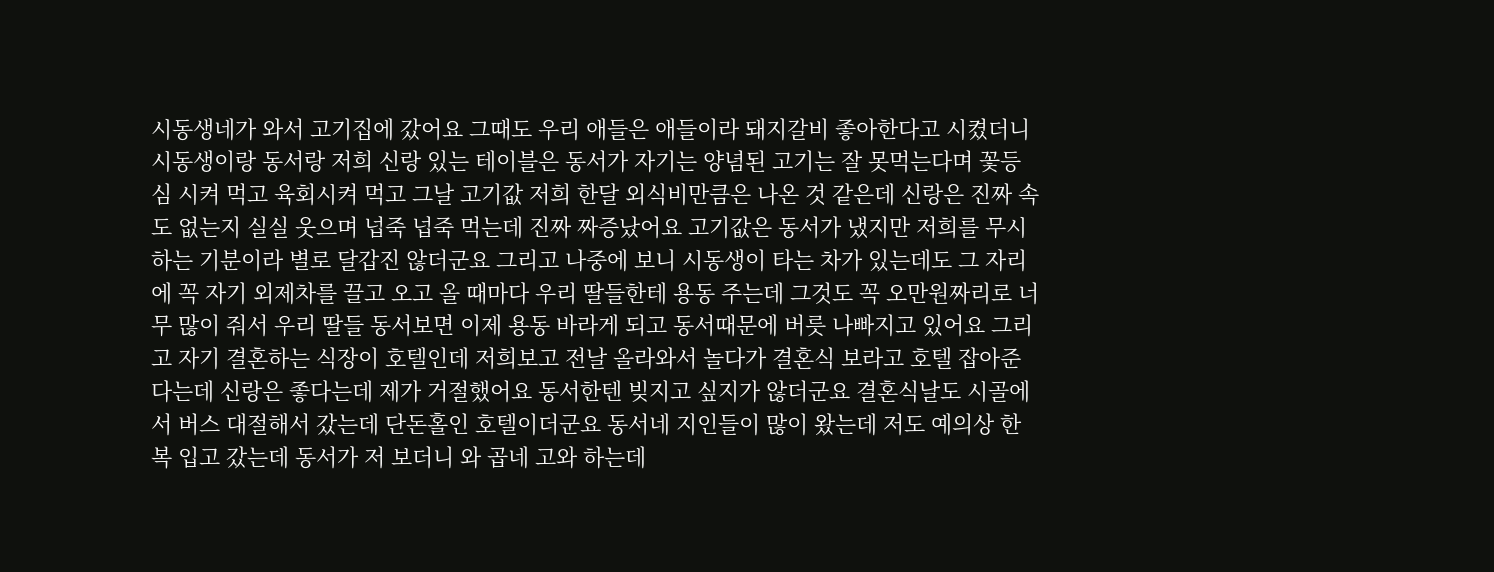시동생네가 와서 고기집에 갔어요 그때도 우리 애들은 애들이라 돼지갈비 좋아한다고 시켰더니 시동생이랑 동서랑 저희 신랑 있는 테이블은 동서가 자기는 양념된 고기는 잘 못먹는다며 꽃등심 시켜 먹고 육회시켜 먹고 그날 고기값 저희 한달 외식비만큼은 나온 것 같은데 신랑은 진짜 속도 없는지 실실 웃으며 넙죽 넙죽 먹는데 진짜 짜증났어요 고기값은 동서가 냈지만 저희를 무시하는 기분이라 별로 달갑진 않더군요 그리고 나중에 보니 시동생이 타는 차가 있는데도 그 자리에 꼭 자기 외제차를 끌고 오고 올 때마다 우리 딸들한테 용동 주는데 그것도 꼭 오만원짜리로 너무 많이 줘서 우리 딸들 동서보면 이제 용동 바라게 되고 동서때문에 버릇 나빠지고 있어요 그리고 자기 결혼하는 식장이 호텔인데 저희보고 전날 올라와서 놀다가 결혼식 보라고 호텔 잡아준다는데 신랑은 좋다는데 제가 거절했어요 동서한텐 빚지고 싶지가 않더군요 결혼식날도 시골에서 버스 대절해서 갔는데 단돈홀인 호텔이더군요 동서네 지인들이 많이 왔는데 저도 예의상 한복 입고 갔는데 동서가 저 보더니 와 곱네 고와 하는데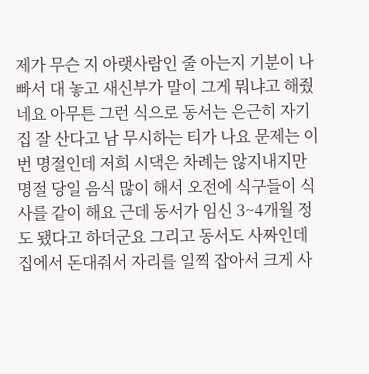제가 무슨 지 아랫사람인 줄 아는지 기분이 나빠서 대 놓고 새신부가 말이 그게 뭐냐고 해줬네요 아무튼 그런 식으로 동서는 은근히 자기 집 잘 산다고 남 무시하는 티가 나요 문제는 이번 명절인데 저희 시댁은 차례는 않지내지만 명절 당일 음식 많이 해서 오전에 식구들이 식사를 같이 해요 근데 동서가 임신 3~4개월 정도 됐다고 하더군요 그리고 동서도 사짜인데 집에서 돈대줘서 자리를 일찍 잡아서 크게 사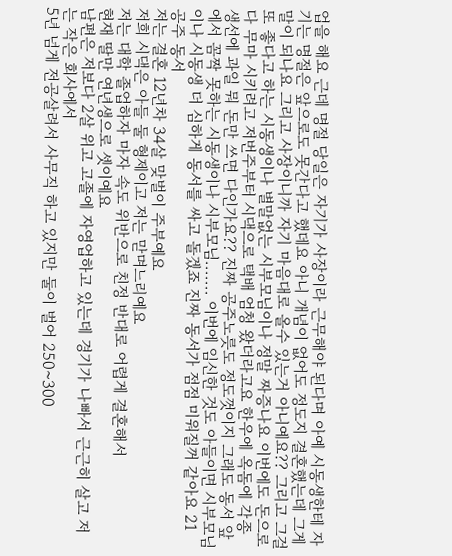업을 해요 근데 명절 당일은 자기가 사장이라 근무해야 된다며 아예 시동생한테 자기는 명절은 앞으로도 못간다고 했데요 아니 개념이 없어도 정도지 결혼했는데 그게 말이 되나요 그리고 사장이니까 자기 마음대로 올수 있는거 아니예요?? 그리고 그걸 또 좋다고 하는 시동생이나 별말없는 시부모님이나 정말 짜증나요 이번에도 돈으로 다 무마 시키려고 저번주부터 시댁으로 택배 엄청 왔더라고요 한우에 옥돔에 각종 생선에 과일 뭐 돈만 쓰면 다인가요?? 진짜 공주노릇도 정도껏이지 그래도 동서 앞에서 꼼짝 못하는 시동생이나 시부모님....... 이번에 임신한 것도 아들이면 시부모님이나 시동생 더 심하게 동서를 싸고 돌겠죠 진짜 동서가 점점 미워질꺼 같아요 21
공주 동서
저는 결혼 12년차 34살 맞벌이 주부예요
저희 시댁은 아들 둘 형제이고 저는 맏며느리예요
저는 대학 졸업하자 마자 속도 위반으로 친정 반대로 어렵게 결혼해서
현재 딸만 연년생으로 셋이예요
남편은 저보다 2살 위고 고졸에 자영업하고 있는데 경기가 나빠서 근근히 살고 저는 작은 회사에서
5년 넘게 전공살려서 사무직 하고 있지만 둘이 벌어 250~300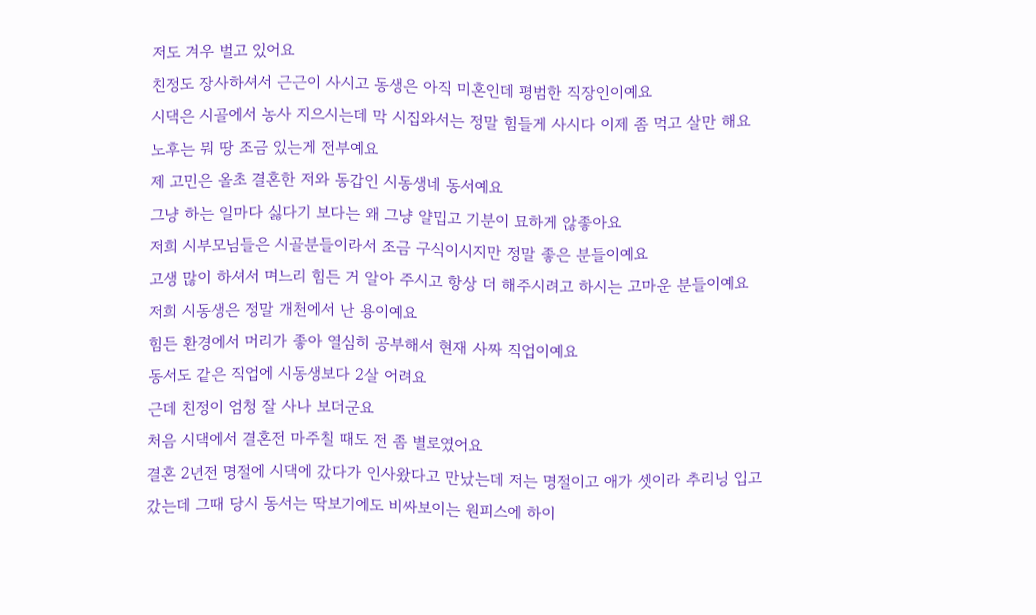저도 겨우 벌고 있어요
친정도 장사하셔서 근근이 사시고 동생은 아직 미혼인데 평범한 직장인이예요
시댁은 시골에서 농사 지으시는데 막 시집와서는 정말 힘들게 사시다 이제 좀 먹고 살만 해요
노후는 뭐 땅 조금 있는게 전부예요
제 고민은 올초 결혼한 저와 동갑인 시동생네 동서예요
그냥 하는 일마다 싫다기 보다는 왜 그냥 얄밉고 기분이 묘하게 않좋아요
저희 시부모님들은 시골분들이라서 조금 구식이시지만 정말 좋은 분들이예요
고생 많이 하셔서 며느리 힘든 거 알아 주시고 항상 더 해주시려고 하시는 고마운 분들이예요
저희 시동생은 정말 개천에서 난 용이예요
힘든 환경에서 머리가 좋아 열심히 공부해서 현재 사짜 직업이예요
동서도 같은 직업에 시동생보다 2살 어려요
근데 친정이 엄청 잘 사나 보더군요
처음 시댁에서 결혼전 마주칠 때도 전 좀 별로였어요
결혼 2년전 명절에 시댁에 갔다가 인사왔다고 만났는데 저는 명절이고 애가 셋이라 추리닝 입고
갔는데 그때 당시 동서는 딱보기에도 비싸보이는 원피스에 하이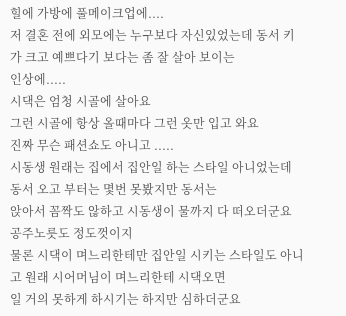힐에 가방에 풀메이크업에....
저 결혼 전에 외모에는 누구보다 자신있었는데 동서 키가 크고 예쁘다기 보다는 좀 잘 살아 보이는
인상에.....
시댁은 엄청 시골에 살아요
그런 시골에 항상 올때마다 그런 옷만 입고 와요
진짜 무슨 패션쇼도 아니고 .....
시동생 원래는 집에서 집안일 하는 스타일 아니었는데 동서 오고 부터는 몇번 못봤지만 동서는
앉아서 꼼짝도 않하고 시동생이 물까지 다 떠오더군요
공주노릇도 정도껏이지
물론 시댁이 며느리한테만 집안일 시키는 스타일도 아니고 원래 시어머님이 며느리한테 시댁오면
일 거의 못하게 하시기는 하지만 심하더군요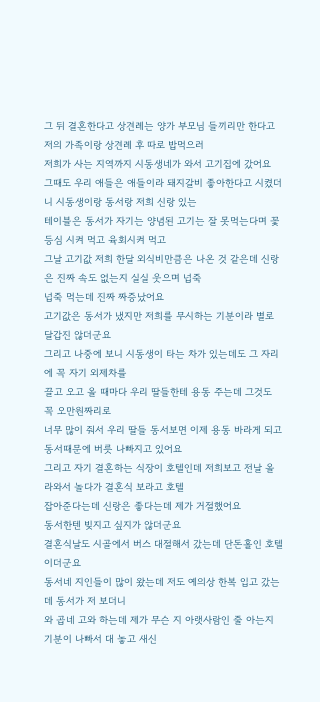그 뒤 결혼한다고 상견례는 양가 부모님 들끼리만 한다고 저의 가족이랑 상견례 후 따로 밥먹으러
저희가 사는 지역까지 시동생네가 와서 고기집에 갔어요
그때도 우리 애들은 애들이라 돼지갈비 좋아한다고 시켰더니 시동생이랑 동서랑 저희 신랑 있는
테이블은 동서가 자기는 양념된 고기는 잘 못먹는다며 꽃등심 시켜 먹고 육회시켜 먹고
그날 고기값 저희 한달 외식비만큼은 나온 것 같은데 신랑은 진짜 속도 없는지 실실 웃으며 넙죽
넙죽 먹는데 진짜 짜증났어요
고기값은 동서가 냈지만 저희를 무시하는 기분이라 별로 달갑진 않더군요
그리고 나중에 보니 시동생이 타는 차가 있는데도 그 자리에 꼭 자기 외제차를
끌고 오고 올 때마다 우리 딸들한테 용동 주는데 그것도 꼭 오만원짜리로
너무 많이 줘서 우리 딸들 동서보면 이제 용동 바라게 되고
동서때문에 버릇 나빠지고 있어요
그리고 자기 결혼하는 식장이 호텔인데 저희보고 전날 올라와서 놀다가 결혼식 보라고 호텔
잡아준다는데 신랑은 좋다는데 제가 거절했어요
동서한텐 빚지고 싶지가 않더군요
결혼식날도 시골에서 버스 대절해서 갔는데 단돈홀인 호텔이더군요
동서네 지인들이 많이 왔는데 저도 예의상 한복 입고 갔는데 동서가 저 보더니
와 곱네 고와 하는데 제가 무슨 지 아랫사람인 줄 아는지
기분이 나빠서 대 놓고 새신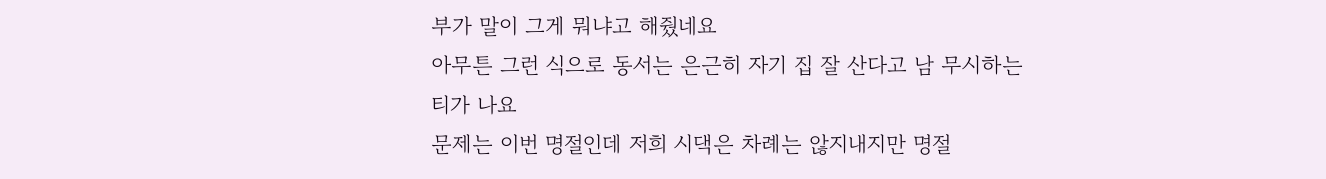부가 말이 그게 뭐냐고 해줬네요
아무튼 그런 식으로 동서는 은근히 자기 집 잘 산다고 남 무시하는 티가 나요
문제는 이번 명절인데 저희 시댁은 차례는 않지내지만 명절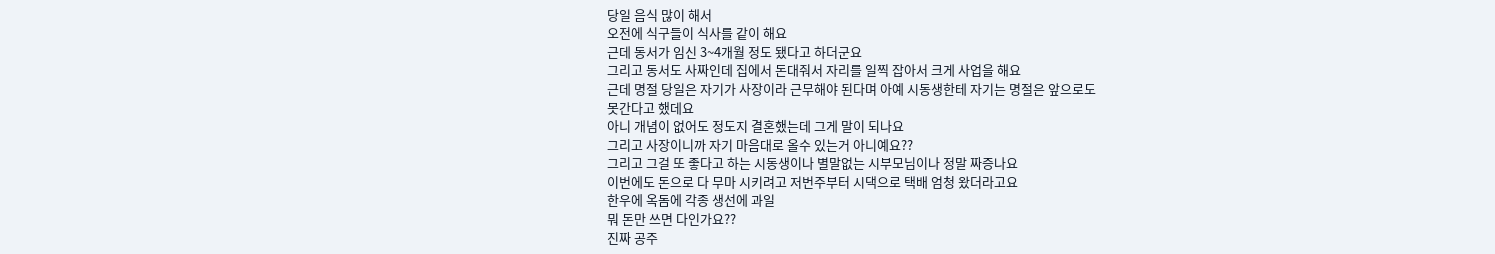당일 음식 많이 해서
오전에 식구들이 식사를 같이 해요
근데 동서가 임신 3~4개월 정도 됐다고 하더군요
그리고 동서도 사짜인데 집에서 돈대줘서 자리를 일찍 잡아서 크게 사업을 해요
근데 명절 당일은 자기가 사장이라 근무해야 된다며 아예 시동생한테 자기는 명절은 앞으로도
못간다고 했데요
아니 개념이 없어도 정도지 결혼했는데 그게 말이 되나요
그리고 사장이니까 자기 마음대로 올수 있는거 아니예요??
그리고 그걸 또 좋다고 하는 시동생이나 별말없는 시부모님이나 정말 짜증나요
이번에도 돈으로 다 무마 시키려고 저번주부터 시댁으로 택배 엄청 왔더라고요
한우에 옥돔에 각종 생선에 과일
뭐 돈만 쓰면 다인가요??
진짜 공주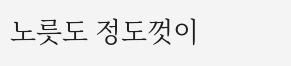노릇도 정도껏이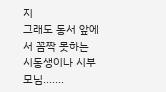지
그래도 동서 앞에서 꼼짝 못하는 시동생이나 시부모님.......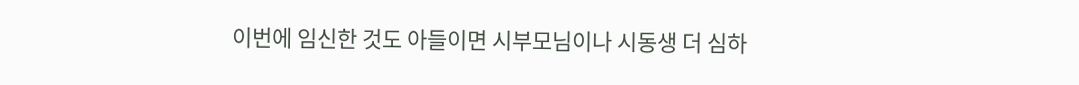이번에 임신한 것도 아들이면 시부모님이나 시동생 더 심하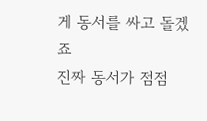게 동서를 싸고 돌겠죠
진짜 동서가 점점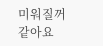미워질꺼 같아요